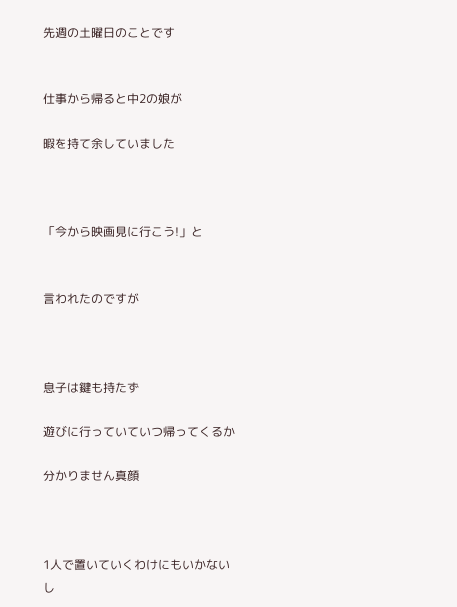先週の土曜日のことです


仕事から帰ると中2の娘が

暇を持て余していました



「今から映画見に行こう!」と


言われたのですが



息子は鍵も持たず

遊びに行っていていつ帰ってくるか

分かりません真顔



1人で置いていくわけにもいかないし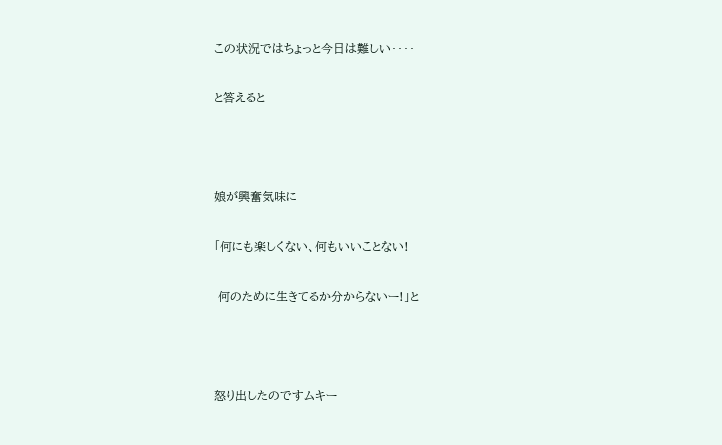この状況ではちょっと今日は難しい‥‥

と答えると



娘が興奮気味に

「何にも楽しくない、何もいいことない!

 何のために生きてるか分からないー!」と



怒り出したのですムキー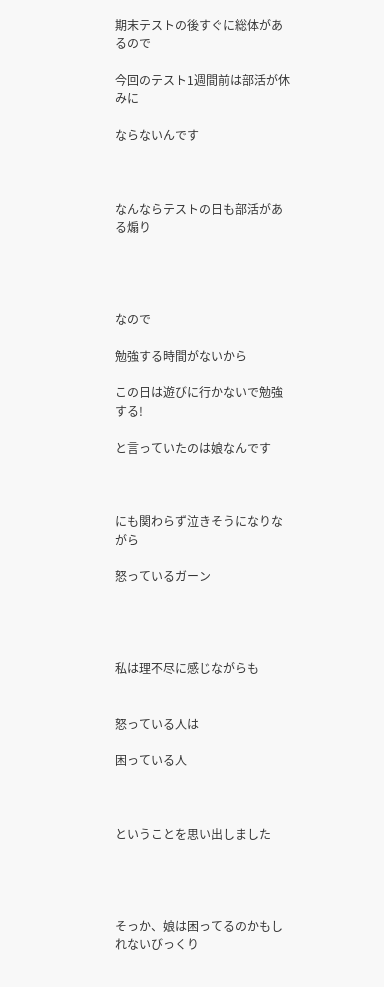期末テストの後すぐに総体があるので

今回のテスト1週間前は部活が休みに

ならないんです



なんならテストの日も部活がある煽り




なので

勉強する時間がないから

この日は遊びに行かないで勉強する!

と言っていたのは娘なんです



にも関わらず泣きそうになりながら

怒っているガーン




私は理不尽に感じながらも


怒っている人は

困っている人



ということを思い出しました




そっか、娘は困ってるのかもしれないびっくり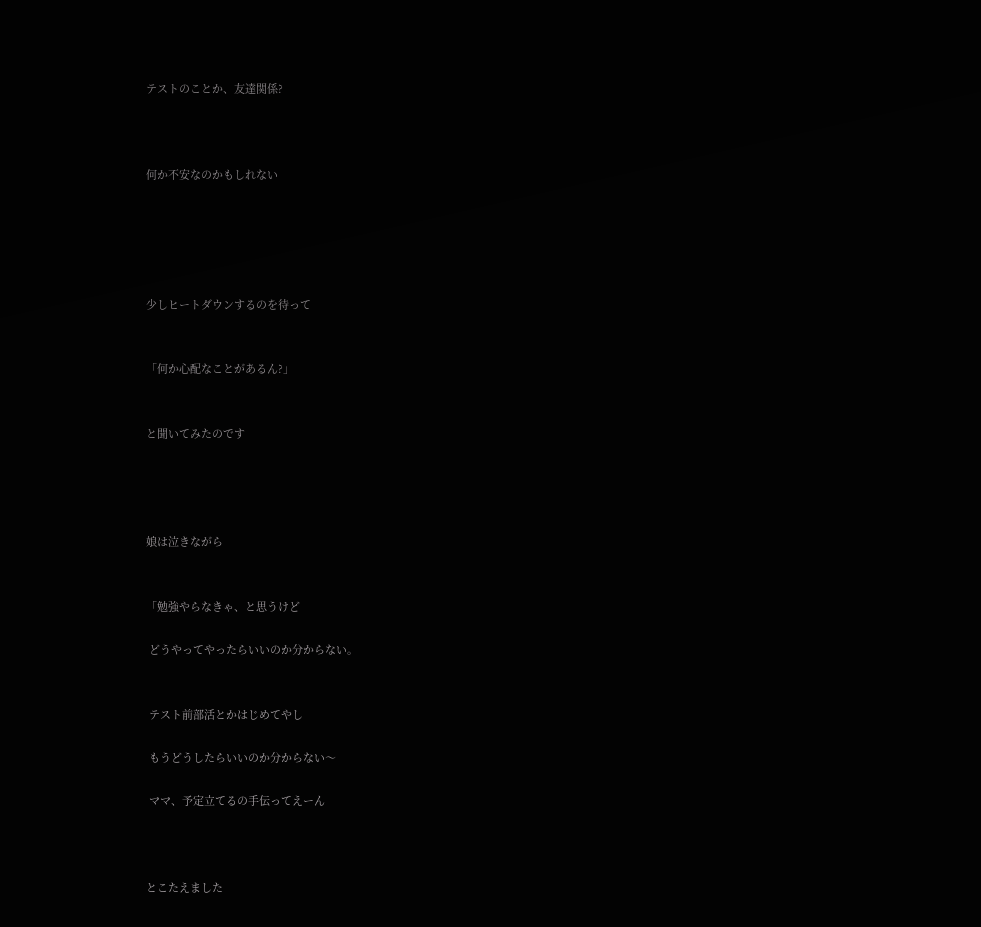テストのことか、友達関係?



何か不安なのかもしれない





少しヒートダウンするのを待って


「何か心配なことがあるん?」


と聞いてみたのです




娘は泣きながら


「勉強やらなきゃ、と思うけど

 どうやってやったらいいのか分からない。


 テスト前部活とかはじめてやし

 もうどうしたらいいのか分からない〜

 ママ、予定立てるの手伝ってえーん



とこたえました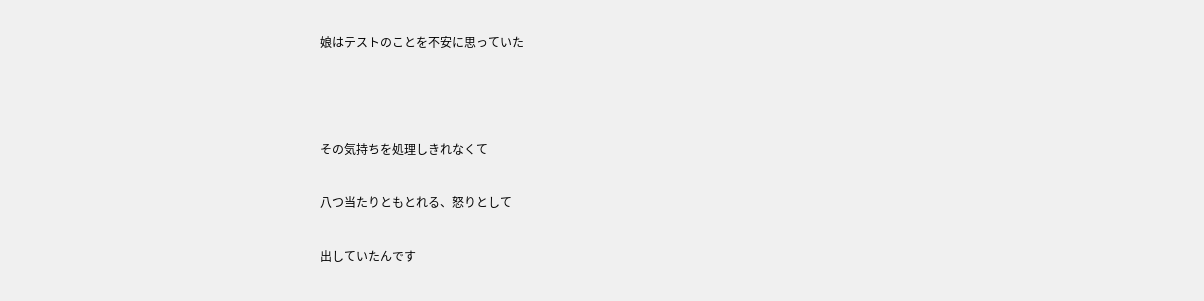娘はテストのことを不安に思っていた



その気持ちを処理しきれなくて

八つ当たりともとれる、怒りとして

出していたんです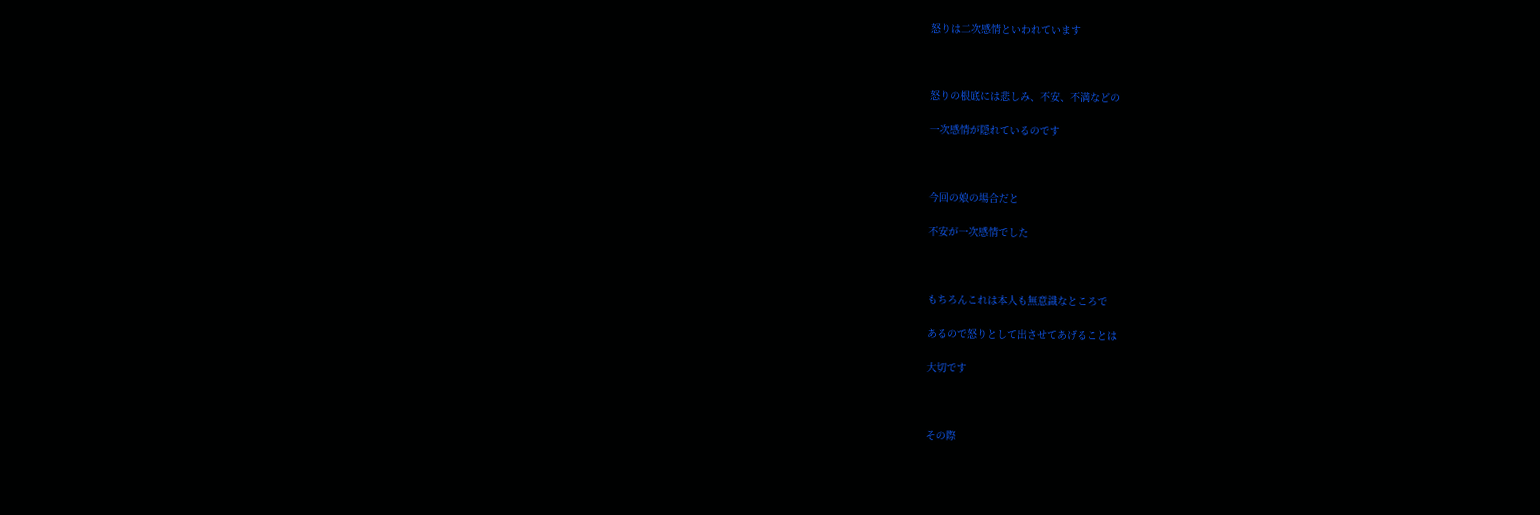怒りは二次感情といわれています



怒りの根底には悲しみ、不安、不満などの

一次感情が隠れているのです



今回の娘の場合だと

不安が一次感情でした



もちろんこれは本人も無意識なところで

あるので怒りとして出させてあげることは

大切です



その際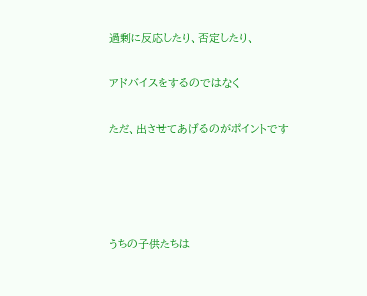過剰に反応したり、否定したり、

アドバイスをするのではなく

ただ、出させてあげるのがポイントです




うちの子供たちは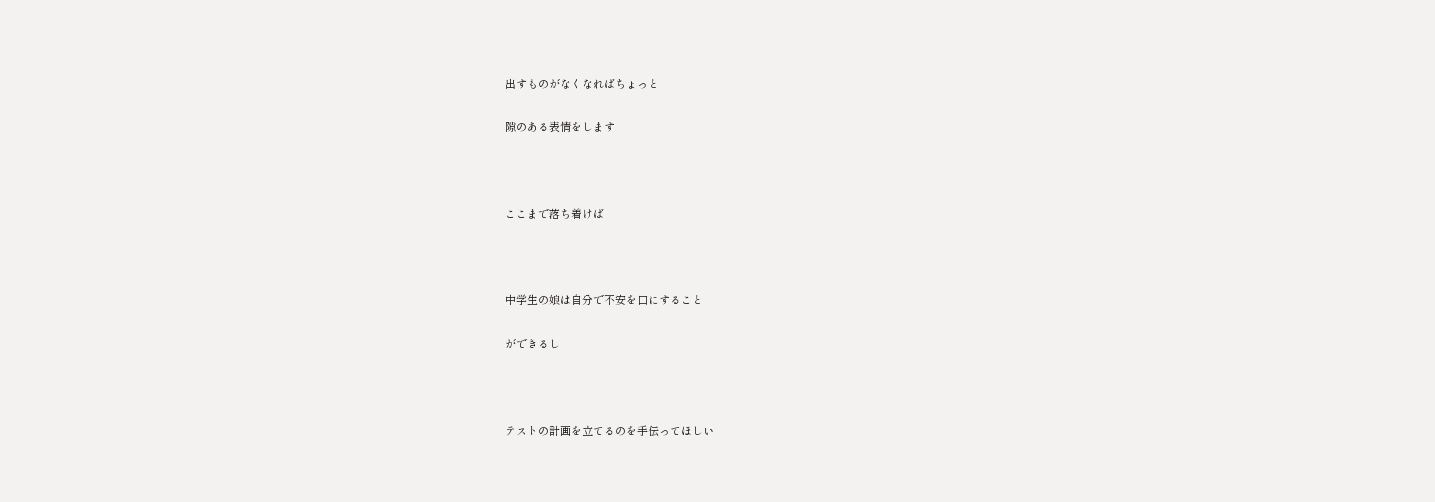出すものがなくなればちょっと

隙のある表情をします



ここまで落ち着けば



中学生の娘は自分で不安を口にすること

ができるし



テストの計画を立てるのを手伝ってほしい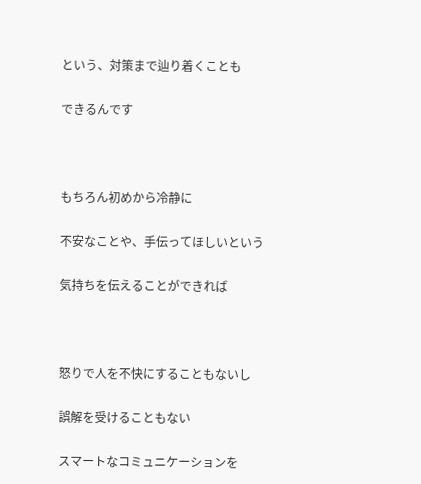という、対策まで辿り着くことも

できるんです



もちろん初めから冷静に

不安なことや、手伝ってほしいという

気持ちを伝えることができれば



怒りで人を不快にすることもないし

誤解を受けることもない

スマートなコミュニケーションを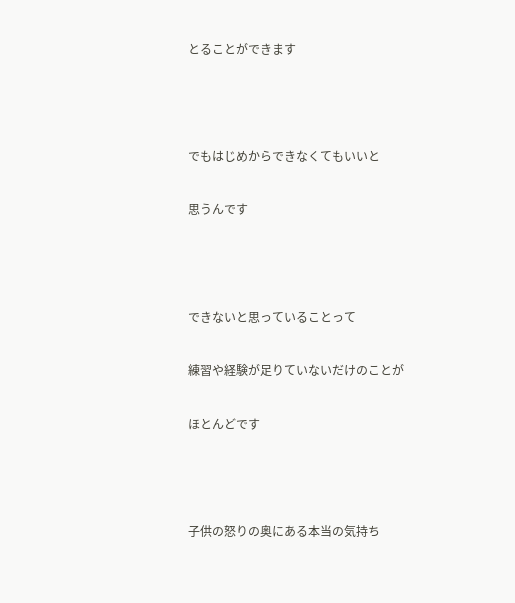とることができます



でもはじめからできなくてもいいと

思うんです



できないと思っていることって

練習や経験が足りていないだけのことが

ほとんどです



子供の怒りの奥にある本当の気持ち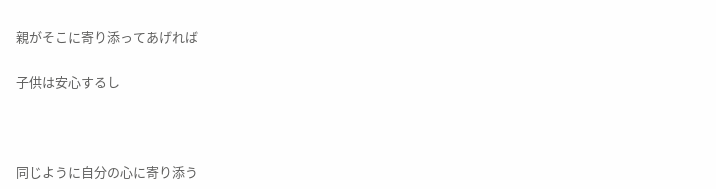親がそこに寄り添ってあげれば

子供は安心するし



同じように自分の心に寄り添う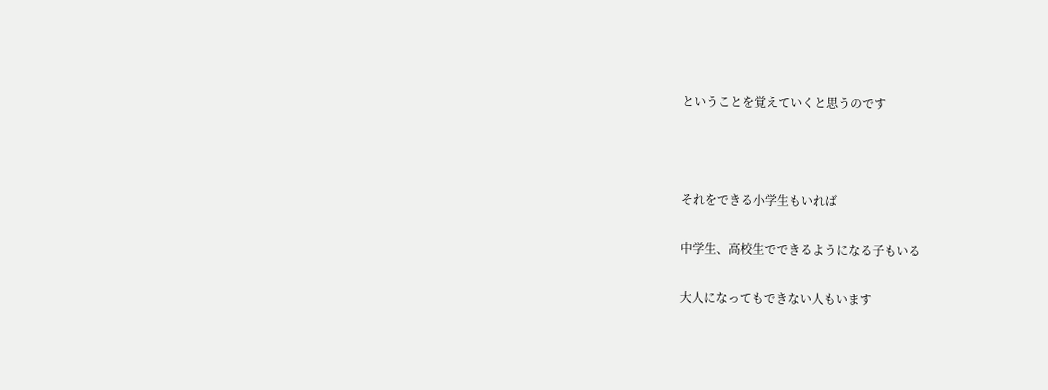ということを覚えていくと思うのです



それをできる小学生もいれば

中学生、高校生でできるようになる子もいる

大人になってもできない人もいます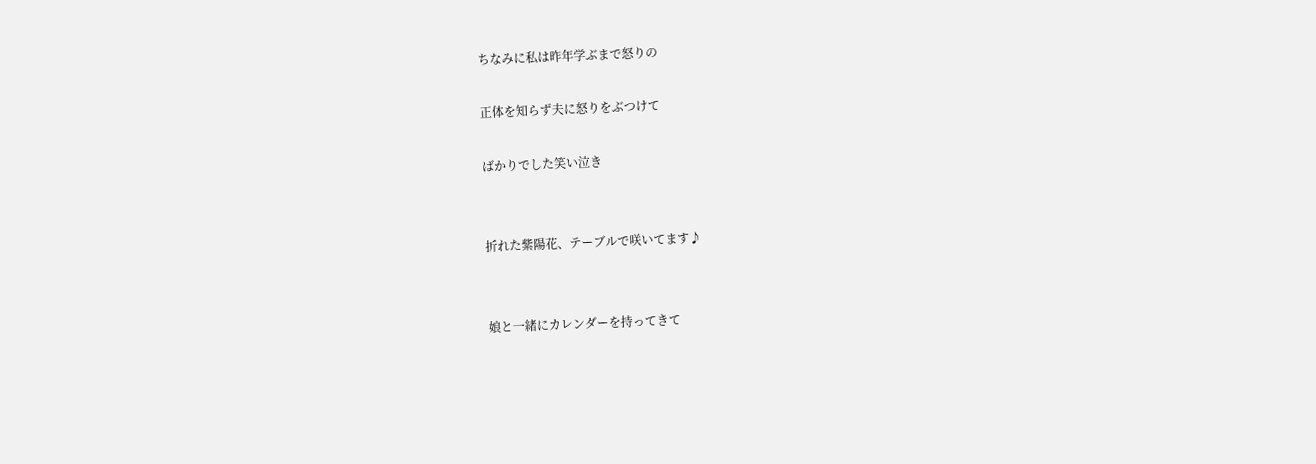ちなみに私は昨年学ぶまで怒りの

正体を知らず夫に怒りをぶつけて

ばかりでした笑い泣き


折れた紫陽花、テーブルで咲いてます♪


娘と一緒にカレンダーを持ってきて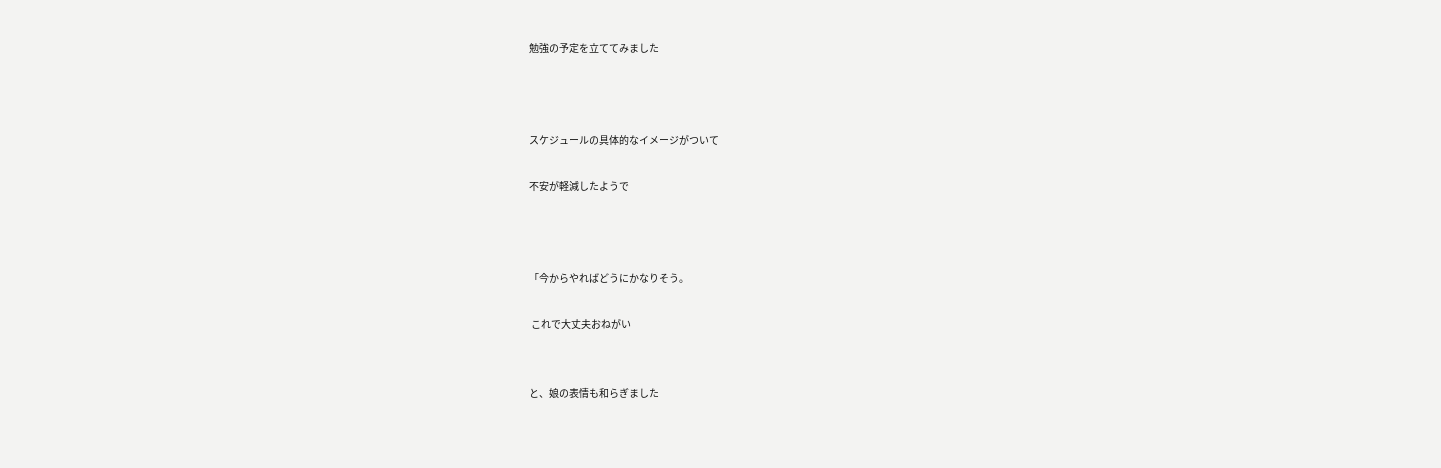勉強の予定を立ててみました



スケジュールの具体的なイメージがついて

不安が軽減したようで



「今からやればどうにかなりそう。

 これで大丈夫おねがい


と、娘の表情も和らぎました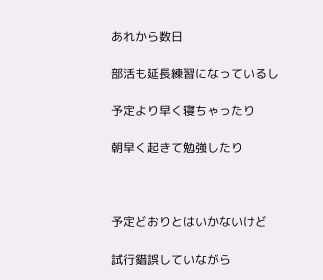あれから数日

部活も延長練習になっているし

予定より早く寝ちゃったり

朝早く起きて勉強したり



予定どおりとはいかないけど

試行錯誤していながら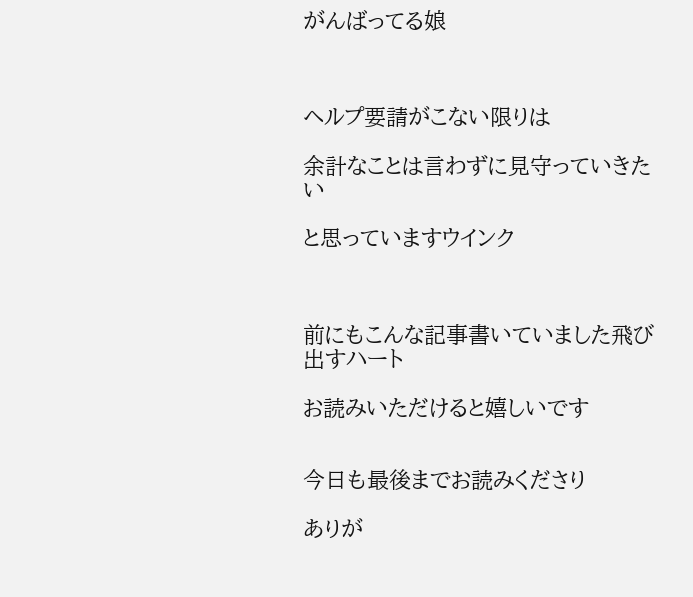がんばってる娘



ヘルプ要請がこない限りは

余計なことは言わずに見守っていきたい

と思っていますウインク



前にもこんな記事書いていました飛び出すハート

お読みいただけると嬉しいです


今日も最後までお読みくださり

ありが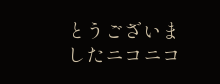とうございましたニコニコ